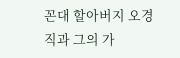꼰대 할아버지 오경직과 그의 가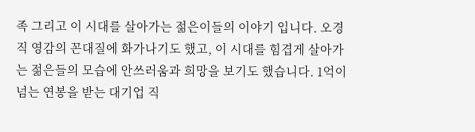족 그리고 이 시대를 살아가는 젊은이들의 이야기 입니다. 오경직 영감의 꼰대질에 화가나기도 했고, 이 시대를 힘겹게 살아가는 젊은들의 모습에 안쓰러움과 희망을 보기도 했습니다. 1억이 넘는 연봉을 받는 대기업 직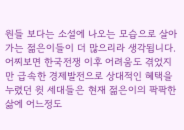원들 보다는 소설에 나오는 모습으로 살아가는 젊은이들이 더 많으리라 생각됩니다. 어찌보면 한국전쟁 이후 어려움도 겪었지만 급속한 경제발전으로 상대적인 혜택을 누렸던 윗 세대들은 현재 젊은이의 팍팍한 삶에 어느정도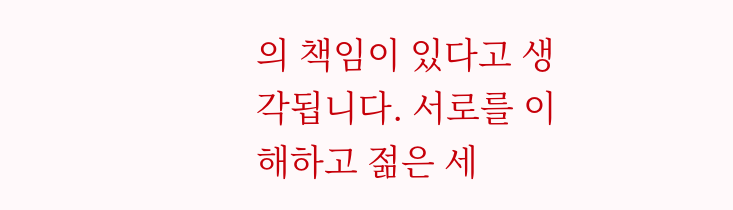의 책임이 있다고 생각됩니다. 서로를 이해하고 젊은 세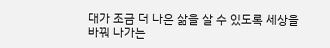대가 조금 더 나은 삶을 살 수 있도록 세상을 바꿔 나가는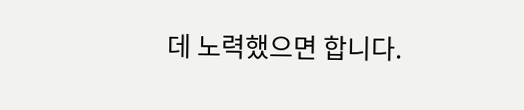데 노력했으면 합니다.